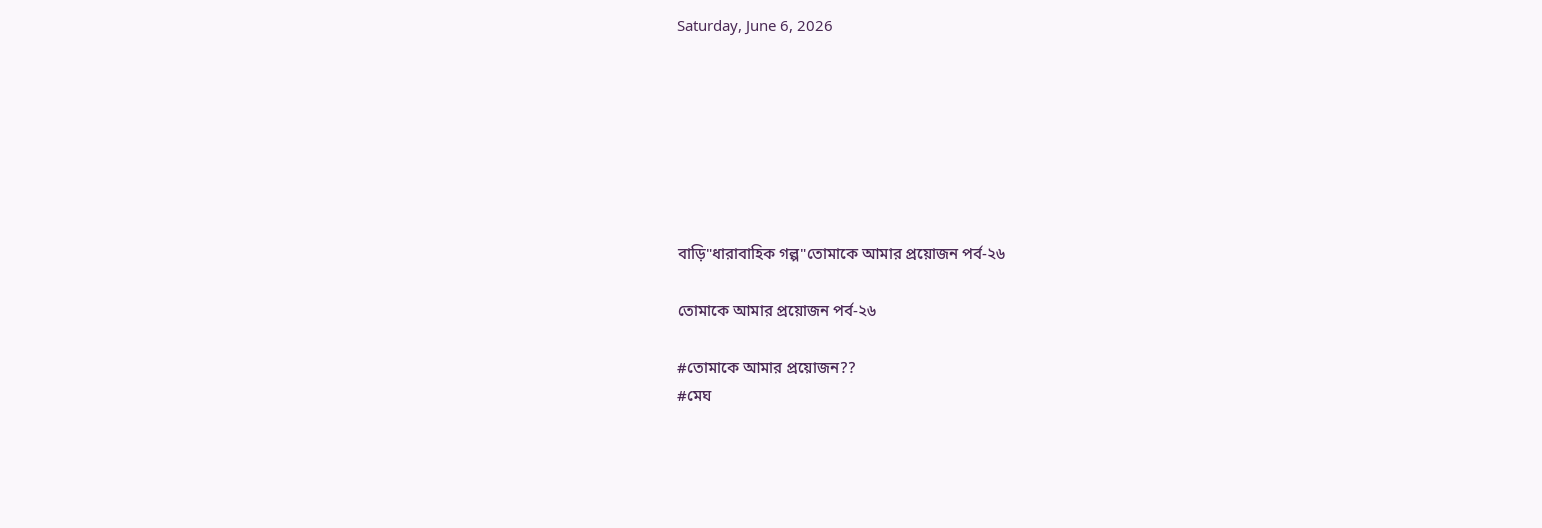Saturday, June 6, 2026







বাড়ি"ধারাবাহিক গল্প"তোমাকে আমার প্রয়োজন পর্ব-২৬

তোমাকে আমার প্রয়োজন পর্ব-২৬

#তোমাকে আমার প্রয়োজন??
#মেঘ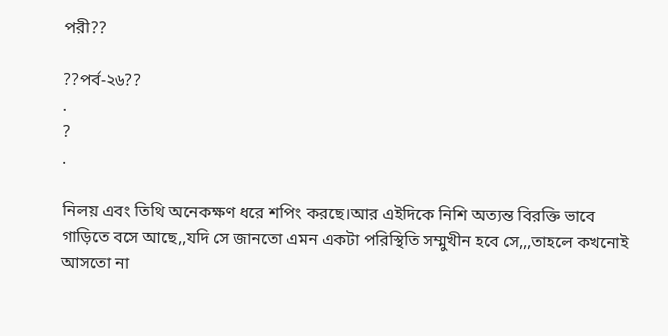পরী??

??পর্ব-২৬??
.
?
.

নিলয় এবং তিথি অনেকক্ষণ ধরে শপিং করছে।আর এইদিকে নিশি অত্যন্ত বিরক্তি ভাবে গাড়িতে বসে আছে,,যদি সে জানতো এমন একটা পরিস্থিতি সম্মুখীন হবে সে,,,তাহলে কখনোই আসতো না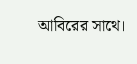আবিরের সাথে।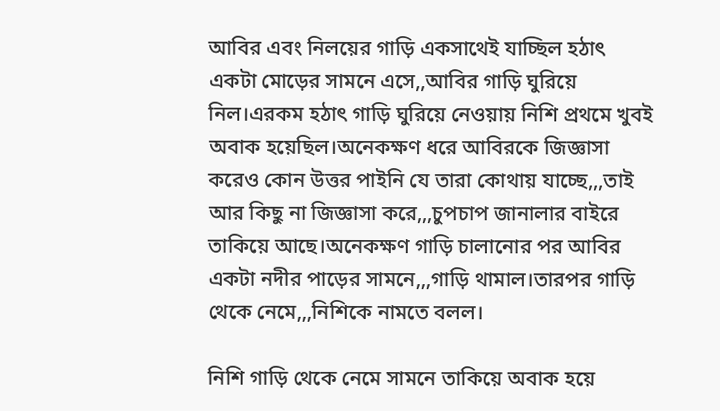আবির এবং নিলয়ের গাড়ি একসাথেই যাচ্ছিল হঠাৎ একটা মোড়ের সামনে এসে,,আবির গাড়ি ঘুরিয়ে নিল।এরকম হঠাৎ গাড়ি ঘুরিয়ে নেওয়ায় নিশি প্রথমে খুবই অবাক হয়েছিল।অনেকক্ষণ ধরে আবিরকে জিজ্ঞাসা করেও কোন উত্তর পাইনি যে তারা কোথায় যাচ্ছে,,,তাই আর কিছু না জিজ্ঞাসা করে,,,চুপচাপ জানালার বাইরে তাকিয়ে আছে।অনেকক্ষণ গাড়ি চালানোর পর আবির একটা নদীর পাড়ের সামনে,,,গাড়ি থামাল।তারপর গাড়ি থেকে নেমে,,,নিশিকে নামতে বলল।

নিশি গাড়ি থেকে নেমে সামনে তাকিয়ে অবাক হয়ে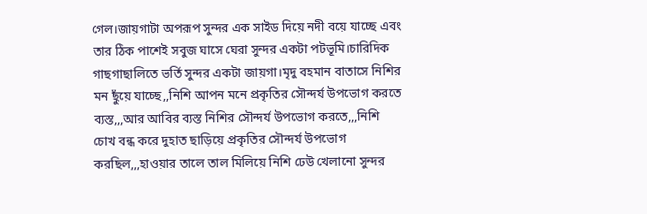গেল।জায়গাটা অপরূপ সুন্দর এক সাইড দিয়ে নদী বয়ে যাচ্ছে এবং তার ঠিক পাশেই সবুজ ঘাসে ঘেরা সুন্দর একটা পটভূমি।চারিদিক গাছগাছালিতে ভর্তি সুন্দর একটা জায়গা।মৃদু বহমান বাতাসে নিশির মন ছুঁয়ে যাচ্ছে,,নিশি আপন মনে প্রকৃতির সৌন্দর্য উপভোগ করতে ব্যস্ত,,,আর আবির ব্যস্ত নিশির সৌন্দর্য উপভোগ করতে,,,নিশি চোখ বন্ধ করে দুহাত ছাড়িয়ে প্রকৃতির সৌন্দর্য উপভোগ করছিল,,,হাওয়ার তালে তাল মিলিয়ে নিশি ঢেউ খেলানো সুন্দর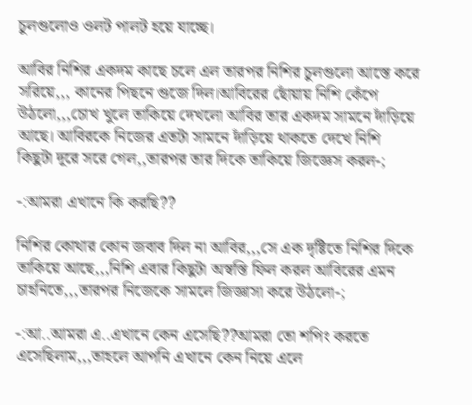চুলগুলোও ওলট পালট হয়ে যাচ্ছে।

আবির নিশির একদম কাছে চলে এল তারপর নিশির চুলগুলো আস্তে করে সরিয়ে,,, কানের পিছনে গুজে দিল।আবিরের ছোঁয়ায় নিশি কেঁপে উঠলো,,,চোখ খুলে তাকিয়ে দেখলো আবির তার একদম সামনে দাঁড়িয়ে আছে। আবিরকে নিজের এতটা সামনে দাঁড়িয়ে থাকতে দেখে নিশি কিছুটা দূরে সরে গেল,,তারপর তার দিকে তাকিয়ে জিজ্ঞেস করল-;

-:আমরা এখানে কি করছি??

নিশির কোথার কোন জবাব দিল না আবির,,,সে এক দৃষ্টিতে নিশির দিকে তাকিয়ে আছে,,,নিশি এবার কিছুটা অস্বস্তি ফিল করল আবিরের এমন চাহনিতে,,,তারপর নিজেকে সামলে জিজ্ঞাসা করে উঠলো-;

-:আ..আমরা এ..এখানে কেন এসেছি??আমরা তো শপিং করতে এসেছিলাম,,,তাহলে আপনি এখানে কেন নিয়ে এলে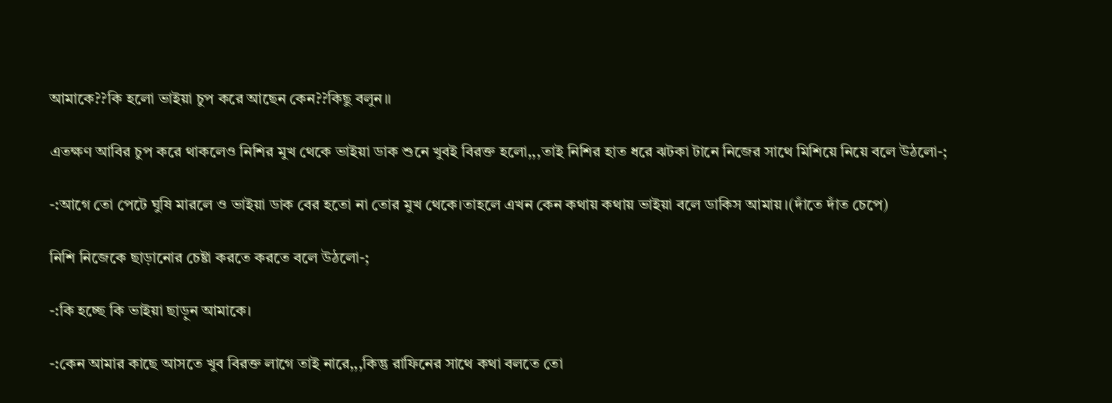আমাকে??কি হলো ভাইয়া চুপ করে আছেন কেন??কিছু বলুন।।

এতক্ষণ আবির চুপ করে থাকলেও নিশির মুখ থেকে ভাইয়া ডাক শুনে খুবই বিরক্ত হলো,,,তাই নিশির হাত ধরে ঝটকা টানে নিজের সাথে মিশিয়ে নিয়ে বলে উঠলো-;

-:আগে তো পেটে ঘুষি মারলে ও ভাইয়া ডাক বের হতো না তোর মুখ থেকে।তাহলে এখন কেন কথায় কথায় ভাইয়া বলে ডাকিস আমায়।(দাঁতে দাঁত চেপে)

নিশি নিজেকে ছাড়ানোর চেষ্টা করতে করতে বলে উঠলো-;

-:কি হচ্ছে কি ভাইয়া ছাড়ুন আমাকে।

-:কেন আমার কাছে আসতে খুব বিরক্ত লাগে তাই নারে,,,কিন্তু রাফিনের সাথে কথা বলতে তো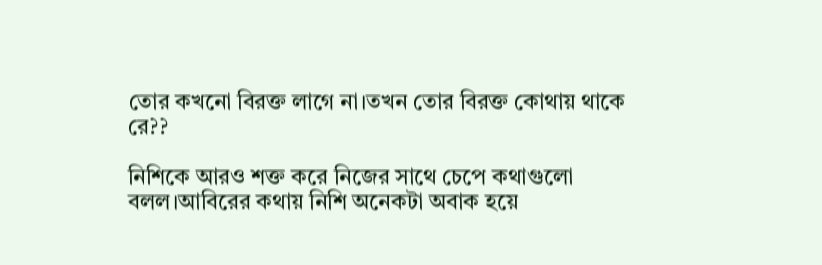তোর কখনো বিরক্ত লাগে না।তখন তোর বিরক্ত কোথায় থাকে রে??

নিশিকে আরও শক্ত করে নিজের সাথে চেপে কথাগুলো বলল।আবিরের কথায় নিশি অনেকটা অবাক হয়ে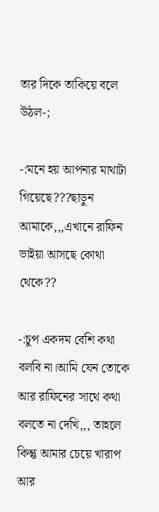তার দিকে তাকিয়ে বলে উঠল-;

-:মনে হয় আপনার মাথাটা গিয়েছে???ছাড়ুন আমাকে,,,এখানে রাফিন ভাইয়া আসছে কোথা থেকে??

-:চুপ একদম বেশি কথা বলবি না।আমি যেন তোকে আর রাফিনের সাথে কথা বলতে না দেখি,,, তাহলে কিন্তু আমার চেয়ে খারাপ আর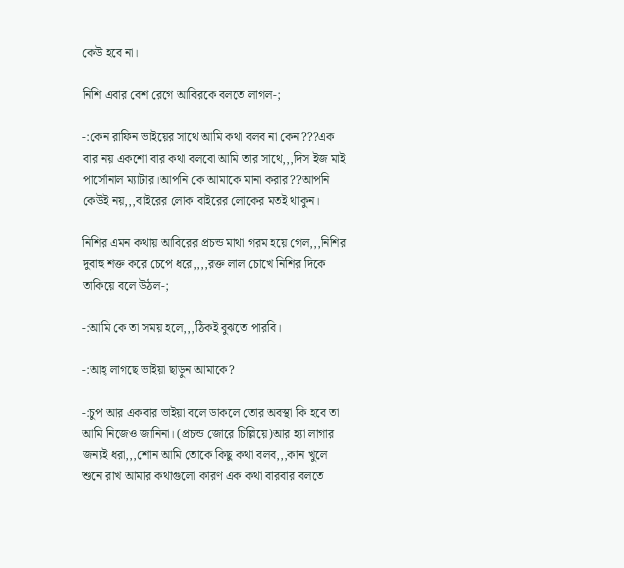কেউ হবে না।

নিশি এবার বেশ রেগে আবিরকে বলতে লাগল-;

-:কেন রাফিন ভাইয়ের সাথে আমি কথা বলব না কেন???এক বার নয় একশো বার কথা বলবো আমি তার সাথে,,,দিস ইজ মাই পার্সোনাল ম্যাটার।আপনি কে আমাকে মানা করার??আপনি কেউই নয়,,,বাইরের লোক বাইরের লোকের মত‌ই থাকুন।

নিশির এমন কথায় আবিরের প্রচন্ড মাথা গরম হয়ে গেল,,,নিশির দুবাহু শক্ত করে চেপে ধরে,,,,রক্ত লাল চোখে নিশির দিকে তাকিয়ে বলে উঠল-;

-:আমি কে তা সময় হলে,,,ঠিকই বুঝতে পারবি।

-:আহ্ লাগছে ভাইয়া ছাড়ুন আমাকে?

-:চুপ আর একবার ভাইয়া বলে ডাকলে তোর অবস্থা কি হবে তা আমি নিজেও জানিনা। (প্রচন্ড জোরে চিল্লিয়ে)আর হ্যা লাগার জন্যই ধরা,,,শোন আমি তোকে কিছু কথা বলব,,,কান খুলে শুনে রাখ আমার কথাগুলো কারণ এক কথা বারবার বলতে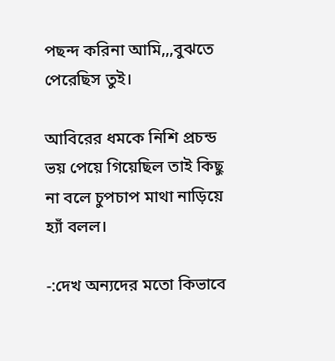পছন্দ করিনা আমি,,,বুঝতে পেরেছিস তুই।

আবিরের ধমকে নিশি প্রচন্ড ভয় পেয়ে গিয়েছিল তাই কিছু না বলে চুপচাপ মাথা নাড়িয়ে হ্যাঁ বলল।

-:দেখ অন্যদের মতো কিভাবে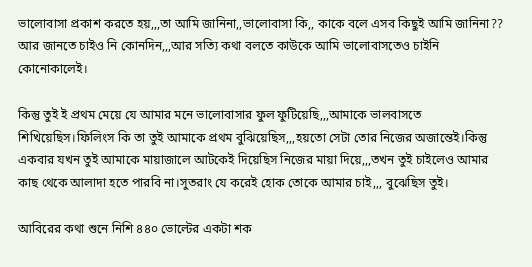ভালোবাসা প্রকাশ করতে হয়,,,তা আমি জানিনা,,ভালোবাসা কি,, কাকে বলে এসব কিছুই আমি জানিনা?? আর জানতে চাইও নি কোনদিন,,,আর সত্যি কথা বলতে কাউকে আমি ভালোবাসতেও চাইনি কোনোকালেই।

কিন্তু তুই ই প্রথম মেয়ে যে আমার মনে ভালোবাসার ফুল ফুটিয়েছি,,,আমাকে ভালবাসতে শিখিয়েছিস।ফিলিংস কি তা তুই আমাকে প্রথম বুঝিয়েছিস,,,হয়তো সেটা তোর নিজের অজান্তেই।কিন্তু একবার যখন তুই আমাকে মায়াজালে আটকেই দিয়েছিস নিজের মায়া দিয়ে,,,তখন তুই চাইলেও আমার কাছ থেকে আলাদা হতে পারবি না।সুতরাং যে করেই হোক তোকে আমার চাই,,, বুঝেছিস তুই।

আবিরের কথা শুনে নিশি ৪৪০ ভোল্টের একটা শক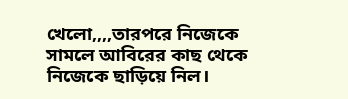খেলো,,,,তারপরে নিজেকে সামলে আবিরের কাছ থেকে নিজেকে ছাড়িয়ে নিল।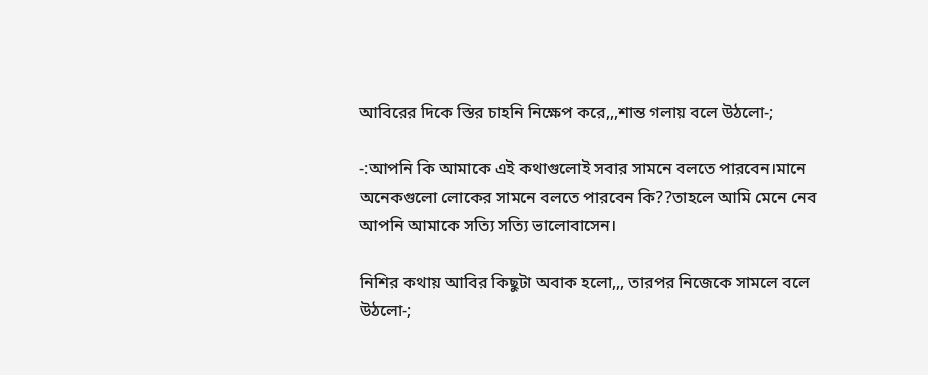আবিরের দিকে স্তির চাহনি নিক্ষেপ করে,,,শান্ত গলায় বলে উঠলো-;

-:আপনি কি আমাকে এই কথাগুলোই সবার সামনে বলতে পারবেন।মানে অনেকগুলো লোকের সামনে বলতে পারবেন কি??তাহলে আমি মেনে নেব আপনি আমাকে সত্যি সত্যি ভালোবাসেন।

নিশির কথায় আবির কিছুটা অবাক হলো,,, তারপর নিজেকে সামলে বলে উঠলো-;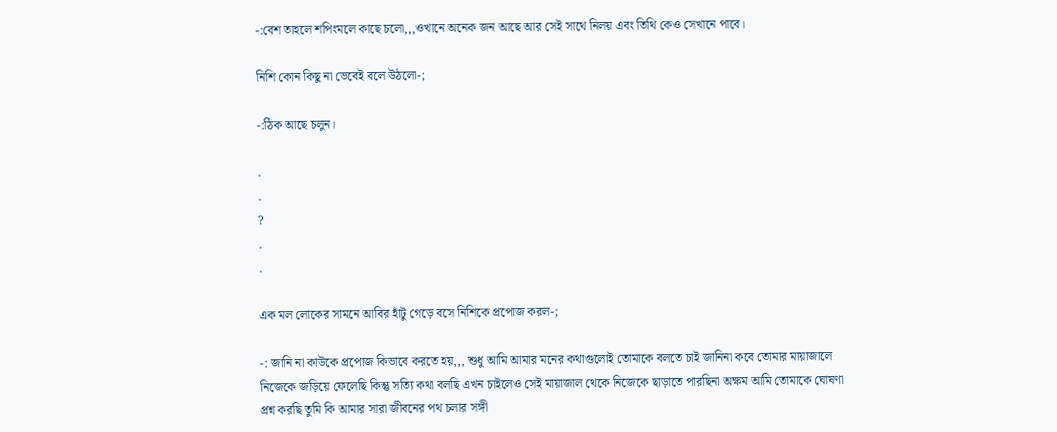-:বেশ তাহলে শপিংমলে কাছে চলো,,,ওখানে অনেক জন আছে আর সেই সাথে নিলয় এবং তিথি কেও সেখানে পাবে।

নিশি কোন কিছু না ভেবেই বলে উঠলো-;

-:ঠিক আছে চলুন।

.
.
?
.
.

এক মল লোকের সামনে আবির হাঁটু গেড়ে বসে নিশিকে প্রপোজ করল-;

-: জানি না কাউকে প্রপোজ কিভাবে করতে হয়,,, শুধু আমি আমার মনের কথাগুলোই তোমাকে বলতে চাই জানিনা কবে তোমার মায়াজালে নিজেকে জড়িয়ে ফেলেছি কিন্তু সত্যি কথা বলছি এখন চাইলেও সেই মায়াজাল থেকে নিজেকে ছাড়াতে পারছিনা অক্ষম আমি তোমাকে ঘোষণা প্রশ্ন করছি তুমি কি আমার সারা জীবনের পথ চলার সঙ্গী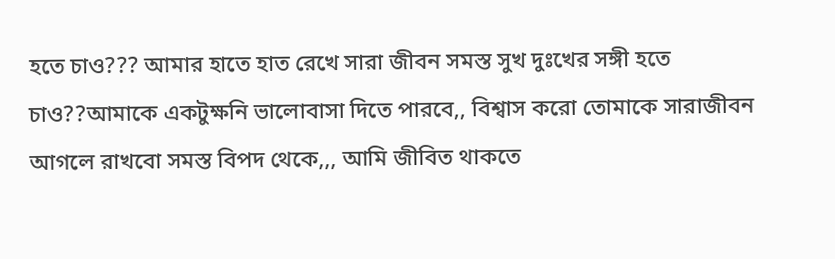হতে চাও??? আমার হাতে হাত রেখে সারা জীবন সমস্ত সুখ দুঃখের সঙ্গী হতে চাও??আমাকে একটুক্ষনি ভালোবাসা দিতে পারবে,, বিশ্বাস করো তোমাকে সারাজীবন আগলে রাখবো সমস্ত বিপদ থেকে,,, আমি জীবিত থাকতে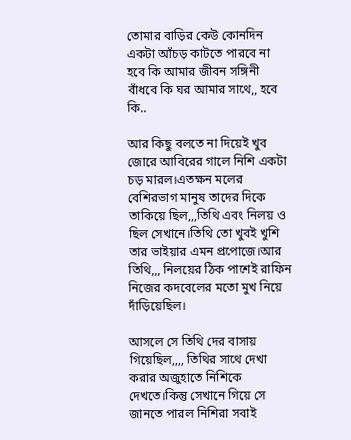তোমার বাড়ির কেউ কোনদিন একটা আঁচড় কাটতে পারবে না হবে কি আমার জীবন সঙ্গিনী বাঁধবে কি ঘর আমার সাথে,, হবে কি..

আর কিছু বলতে না দিয়েই খুব জোরে আবিরের গালে নিশি একটা চড় মারল।এতক্ষন মলের বেশিরভাগ মানুষ তাদের দিকে তাকিয়ে ছিল,,,তিথি এবং নিলয় ও ছিল সেখানে।তিথি তো খুবই খুশি তার ভাইয়ার এমন প্রপোজে।আর তিথি,,, নিলয়ের ঠিক পাশেই রাফিন নিজের কদবেলের মতো মুখ নিয়ে দাঁড়িয়েছিল।

আসলে সে তিথি দের বাসায় গিয়েছিল,,,, তিথির সাথে দেখা করার অজুহাতে নিশিকে দেখতে।কিন্তু সেখানে গিয়ে সে জানতে পারল নিশিরা সবাই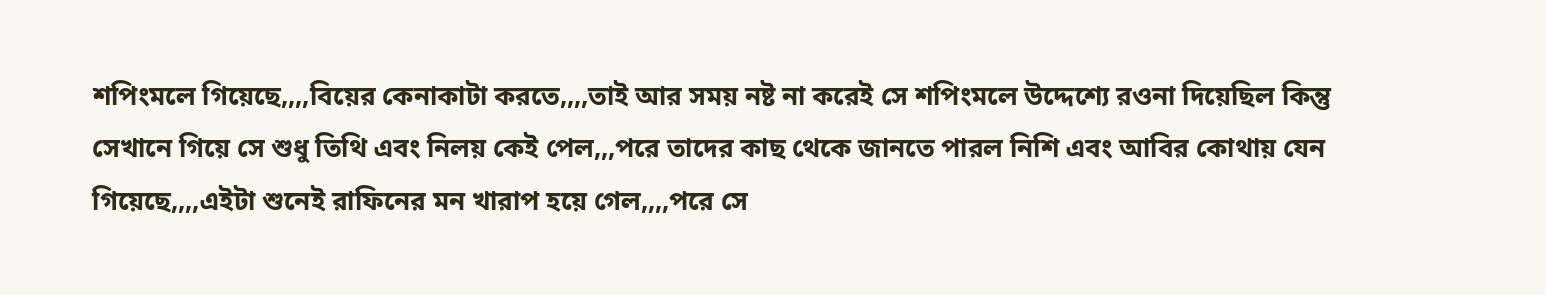শপিংমলে গিয়েছে,,,,বিয়ের কেনাকাটা করতে,,,,তাই আর সময় নষ্ট না করেই সে শপিংমলে উদ্দেশ্যে রওনা দিয়েছিল কিন্তু সেখানে গিয়ে সে শুধু তিথি এবং নিলয় কেই পেল,,,পরে তাদের কাছ থেকে জানতে পারল নিশি এবং আবির কোথায় যেন গিয়েছে,,,,এইটা শুনেই রাফিনের মন খারাপ হয়ে গেল,,,,পরে সে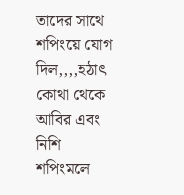তাদের সাথে শপিংয়ে যোগ দিল,,,,হঠাৎ কোথা থেকে আবির এবং নিশি শপিংমলে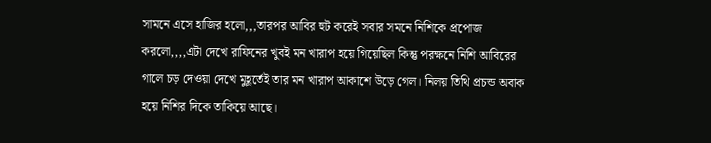সামনে এসে হাজির হলো,,,তারপর আবির হুট করেই সবার সমনে নিশিকে প্রপোজ করলো,,,,এটা দেখে রাফিনের খুবই মন খারাপ হয়ে গিয়েছিল কিন্তু পরক্ষনে নিশি আবিরের গালে চড় দেওয়া দেখে মুহূর্তেই তার মন খারাপ আকাশে উড়ে গেল। নিলয় তিথি প্রচন্ড অবাক হয়ে নিশির দিকে তাকিয়ে আছে।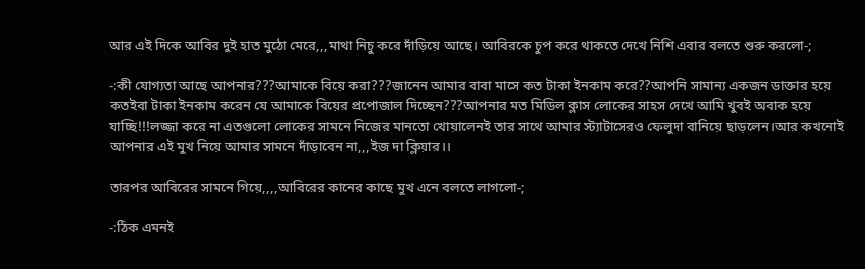আর এই দিকে আবির দুই হাত মুঠো মেরে,,,মাথা নিচু করে দাঁড়িয়ে আছে। আবিরকে চুপ করে থাকতে দেখে নিশি এবার বলতে শুরু করলো-;

-:কী যোগ্যতা আছে আপনার???আমাকে বিয়ে করা???জানেন আমার বাবা মাসে কত টাকা ইনকাম করে??আপনি সামান্য একজন ডাক্তার হয়ে কতইবা টাকা ইনকাম করেন যে আমাকে বিয়ের প্রপোজাল দিচ্ছেন???আপনার মত মিডিল ক্লাস লোকের সাহস দেখে আমি খুবই অবাক হয়ে যাচ্ছি!!!লজ্জা করে না এতগুলো লোকের সামনে নিজের মানতো খোয়ালেন‌ই তার সাথে আমার স্ট্যাটাসের‌ও ফেলুদা বানিয়ে ছাড়লেন।আর কখনোই আপনার এই মুখ নিয়ে আমার সামনে দাঁড়াবেন না,,,ইজ দা ক্লিয়ার।।

তারপর আবিরের সামনে গিয়ে,,,,আবিরের কানের কাছে মুখ এনে বলতে লাগলো-;

-:ঠিক এমনই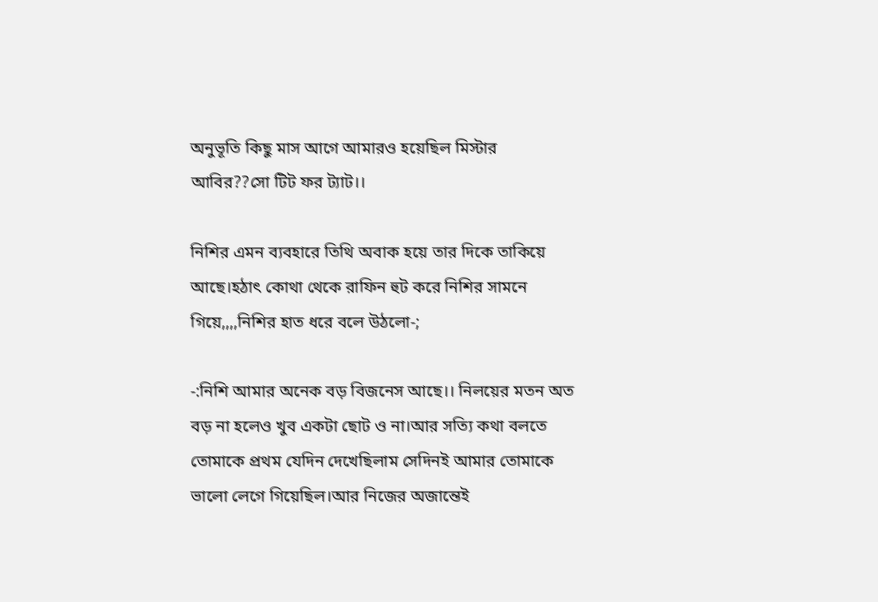অনুভূতি কিছু মাস আগে আমারও হয়েছিল মিস্টার আবির??সো টিট ফর ট্যাট।।

নিশির এমন ব্যবহারে তিথি অবাক হয়ে তার দিকে তাকিয়ে আছে।হঠাৎ কোথা থেকে রাফিন হুট করে নিশির সামনে গিয়ে,,,,নিশির হাত ধরে বলে উঠলো-;

-:নিশি আমার অনেক বড় বিজনেস আছে।। নিলয়ের মতন অত বড় না হলেও খুব একটা ছোট ও না।আর সত্যি কথা বলতে তোমাকে প্রথম যেদিন দেখেছিলাম সেদিনই আমার তোমাকে ভালো লেগে গিয়েছিল।আর নিজের অজান্তেই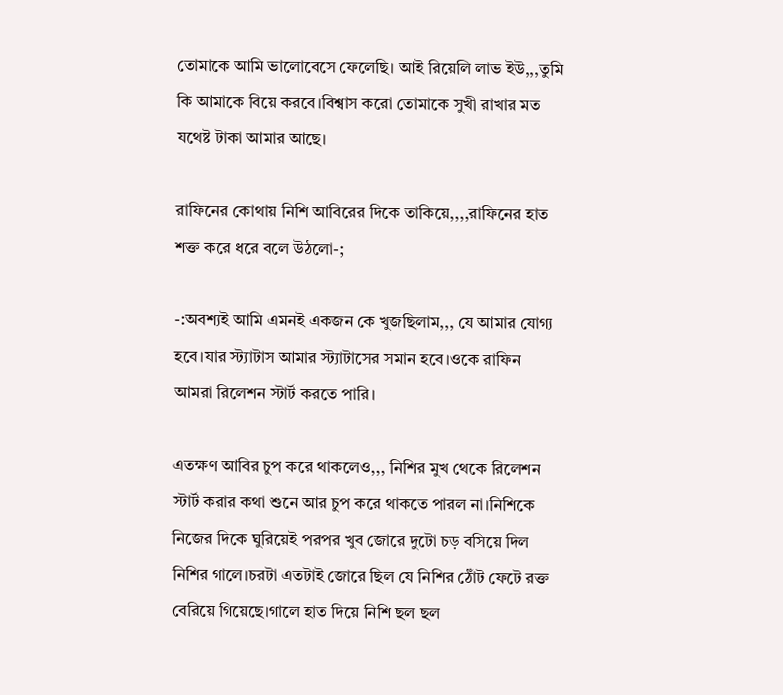তোমাকে আমি ভালোবেসে ফেলেছি। আই রিয়েলি লাভ ইউ,,,তুমি কি আমাকে বিয়ে করবে।বিশ্বাস করো তোমাকে সুখী রাখার মত যথেষ্ট টাকা আমার আছে।

রাফিনের কোথায় নিশি আবিরের দিকে তাকিয়ে,,,,রাফিনের হাত শক্ত করে ধরে বলে উঠলো-;

-:অবশ্যই আমি এমনই একজন কে খুজছিলাম,,, যে আমার যোগ্য হবে।যার স্ট্যাটাস আমার স্ট্যাটাসের সমান হবে।ওকে রাফিন আমরা রিলেশন স্টার্ট করতে পারি।

এতক্ষণ আবির চুপ করে থাকলেও,,, নিশির মুখ থেকে রিলেশন স্টার্ট করার কথা শুনে আর চুপ করে থাকতে পারল না।নিশিকে নিজের দিকে ঘুরিয়েই পরপর খুব জোরে দুটো চড় বসিয়ে দিল নিশির গালে।চরটা এতটাই জোরে ছিল যে নিশির ঠোঁট ফেটে রক্ত বেরিয়ে গিয়েছে।গালে হাত দিয়ে নিশি ছল ছল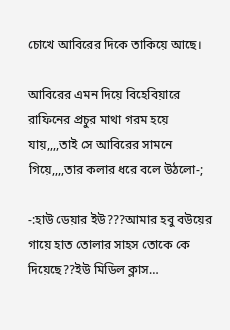চোখে আবিরের দিকে তাকিয়ে আছে।

আবিরের এমন দিয়ে বিহেবিয়ারে রাফিনের প্রচুর মাথা গরম হয়ে যায়,,,,তাই সে আবিরের সামনে গিয়ে,,,,তার কলার ধরে বলে উঠলো-;

-:হাউ ডেয়ার ইউ???আমার হবু বউয়ের গায়ে হাত তোলার সাহস তোকে কে দিয়েছে??ইউ মিডিল ক্লাস…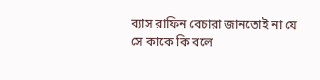ব্যাস রাফিন বেচারা জানতোই না যে সে কাকে কি বলে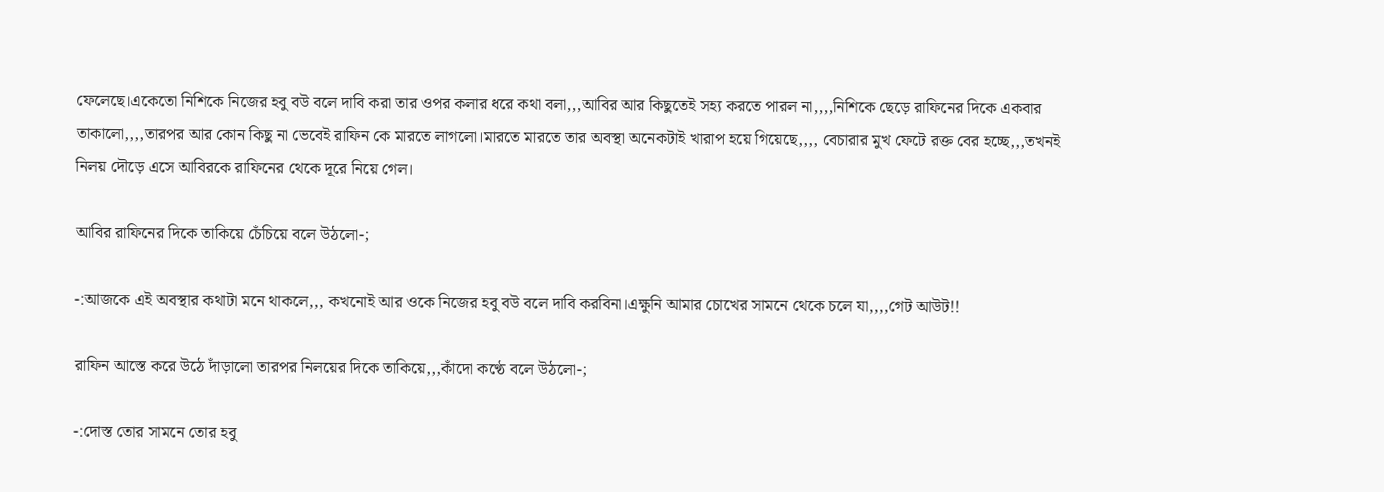ফেলেছে।একেতো নিশিকে নিজের হবু বউ বলে দাবি করা তার ওপর কলার ধরে কথা বলা,,,আবির আর কিছুতেই সহ্য করতে পারল না,,,,নিশিকে ছেড়ে রাফিনের দিকে একবার তাকালো,,,,তারপর আর কোন কিছু না ভেবেই রাফিন কে মারতে লাগলো।মারতে মারতে তার অবস্থা অনেকটাই খারাপ হয়ে গিয়েছে,,,, বেচারার মুখ ফেটে রক্ত বের হচ্ছে,,,তখনই নিলয় দৌড়ে এসে আবিরকে রাফিনের থেকে দূরে নিয়ে গেল।

আবির রাফিনের দিকে তাকিয়ে চেঁচিয়ে বলে উঠলো-;

-:আজকে এই অবস্থার কথাটা মনে থাকলে,,, কখনোই আর ওকে নিজের হবু বউ বলে দাবি করবিনা।এক্ষুনি আমার চোখের সামনে থেকে চলে যা,,,,গেট আউট!!

রাফিন আস্তে করে উঠে দাঁড়ালো তারপর নিলয়ের দিকে তাকিয়ে,,,কাঁদো কণ্ঠে বলে উঠলো-;

-:দোস্ত তোর সামনে তোর হবু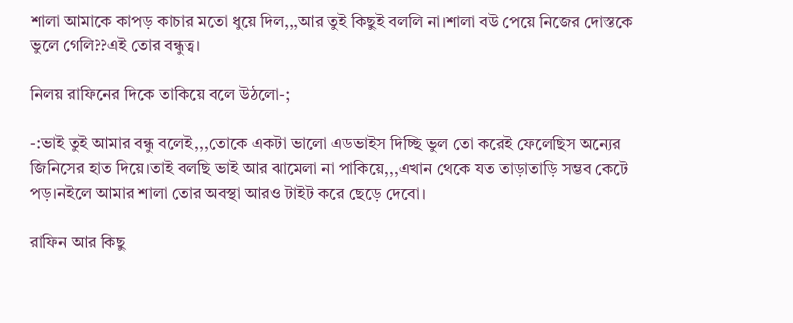শালা আমাকে কাপড় কাচার মতো ধুয়ে দিল,,,আর তুই কিছুই বললি না।শালা বউ পেয়ে নিজের দোস্তকে ভুলে গেলি??এই তোর বন্ধুত্ব।

নিলয় রাফিনের দিকে তাকিয়ে বলে উঠলো-;

-:ভাই তুই আমার বন্ধু বলেই,,,তোকে একটা ভালো এডভাইস দিচ্ছি ভুল তো করেই ফেলেছিস অন্যের জিনিসের হাত দিয়ে।তাই বলছি ভাই আর ঝামেলা না পাকিয়ে,,,এখান থেকে যত তাড়াতাড়ি সম্ভব কেটে পড়।নইলে আমার শালা তোর অবস্থা আরও টাইট করে ছেড়ে দেবো।

রাফিন আর কিছু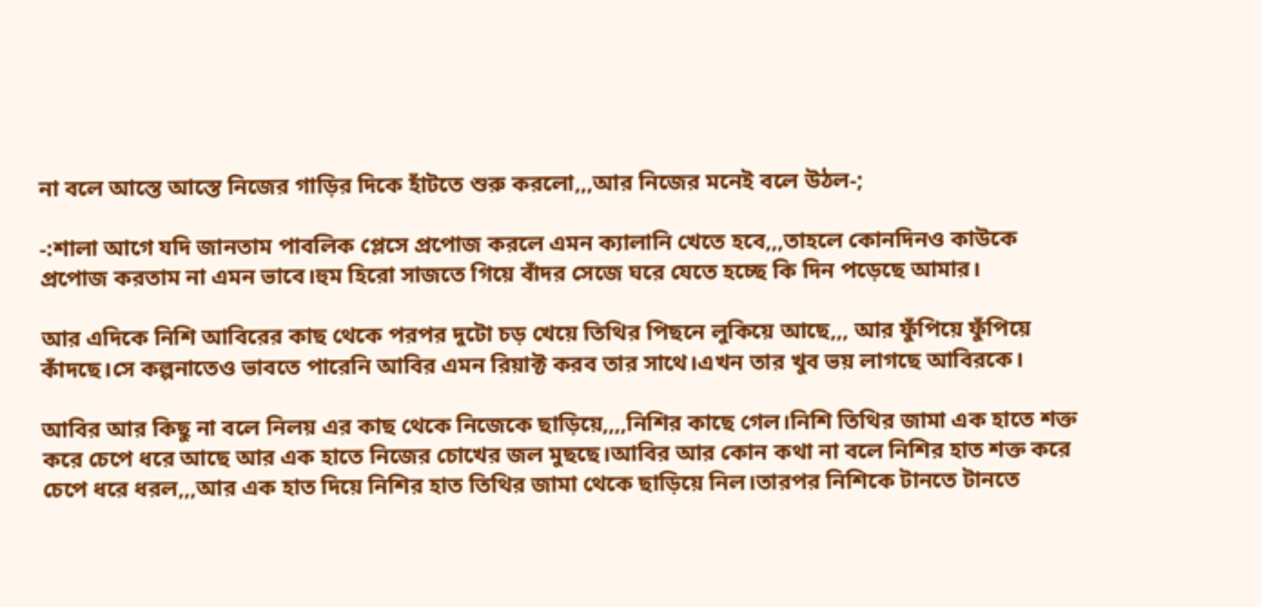না বলে আস্তে আস্তে নিজের গাড়ির দিকে হাঁটতে শুরু করলো,,,আর নিজের মনেই বলে উঠল-;

-:শালা আগে যদি জানতাম পাবলিক প্লেসে প্রপোজ করলে এমন ক্যালানি খেতে হবে,,,তাহলে কোনদিনও কাউকে প্রপোজ করতাম না এমন ভাবে।হুম হিরো সাজতে গিয়ে বাঁদর সেজে ঘরে যেতে হচ্ছে কি দিন পড়েছে আমার।

আর এদিকে নিশি আবিরের কাছ থেকে পরপর দুটো চড় খেয়ে তিথির পিছনে লুকিয়ে আছে,,, আর ফুঁপিয়ে ফুঁপিয়ে কাঁদছে।সে কল্পনাতেও ভাবতে পারেনি আবির এমন রিয়াক্ট করব তার সাথে।এখন তার খুব ভয় লাগছে আবিরকে।

আবির আর কিছু না বলে নিলয় এর কাছ থেকে নিজেকে ছাড়িয়ে,,,,নিশির কাছে গেল।নিশি তিথির জামা এক হাতে শক্ত করে চেপে ধরে আছে আর এক হাতে নিজের চোখের জল মুছছে।আবির আর কোন কথা না বলে নিশির হাত শক্ত করে চেপে ধরে ধরল,,,আর এক হাত দিয়ে নিশির হাত তিথির জামা থেকে ছাড়িয়ে নিল।তারপর নিশিকে টানতে টানতে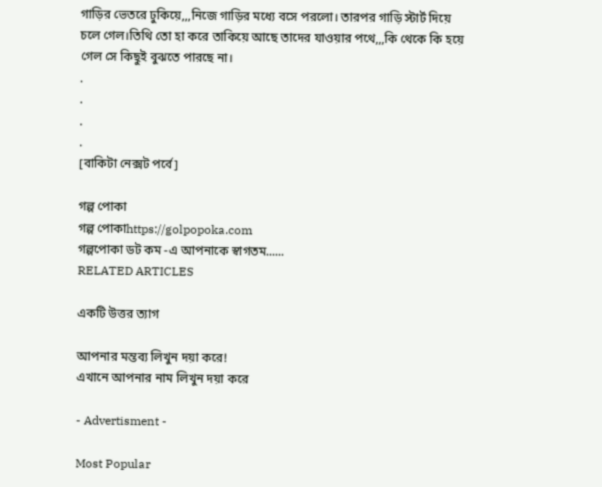গাড়ির ভেতরে ঢুকিয়ে,,,নিজে গাড়ির মধ্যে বসে পরলো। তারপর গাড়ি স্টার্ট দিয়ে চলে গেল।তিথি তো হা করে তাকিয়ে আছে তাদের যাওয়ার পথে,,,কি থেকে কি হয়ে গেল সে কিছুই বুঝতে পারছে না।
.
.
.
.
[বাকিটা নেক্সট পর্বে]

গল্প পোকা
গল্প পোকাhttps://golpopoka.com
গল্পপোকা ডট কম -এ আপনাকে স্বাগতম......
RELATED ARTICLES

একটি উত্তর ত্যাগ

আপনার মন্তব্য লিখুন দয়া করে!
এখানে আপনার নাম লিখুন দয়া করে

- Advertisment -

Most Popular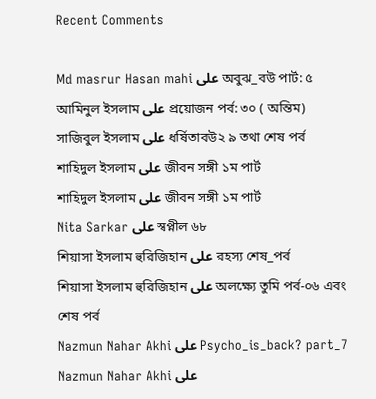Recent Comments

Md masrur Hasan mahi على অবুঝ_বউ পার্ট: ৫
আমিনুল ইসলাম على প্রয়োজন পর্ব: ৩০ ( অন্তিম)
সাজিবুল ইসলাম على ধর্ষিতাবউ২ ৯ তথা শেষ পর্ব
শাহিদুল ইসলাম على জীবন সঙ্গী ১ম পার্ট
শাহিদুল ইসলাম على জীবন সঙ্গী ১ম পার্ট
Nita Sarkar على স্বপ্নীল ৬৮
শিয়াসা ইসলাম হুরিজিহান على রহস্য শেষ_পর্ব
শিয়াসা ইসলাম হুরিজিহান على অলক্ষ্যে তুমি পর্ব-০৬ এবং শেষ পর্ব
Nazmun Nahar Akhi على Psycho_is_back? part_7
Nazmun Nahar Akhi على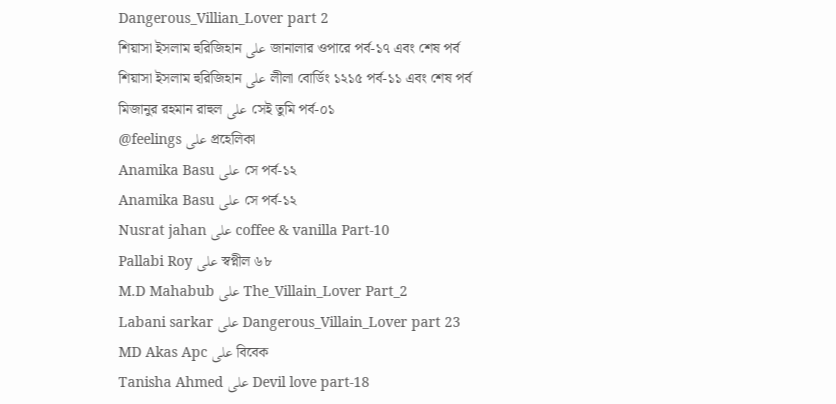Dangerous_Villian_Lover part 2
শিয়াসা ইসলাম হুরিজিহান على জানালার ওপারে পর্ব-১৭ এবং শেষ পর্ব
শিয়াসা ইসলাম হুরিজিহান على লীলা বোর্ডিং ১২১৫ পর্ব-১১ এবং শেষ পর্ব
মিজানুর রহমান রাহুল على সেই তুমি পর্ব-০১
@feelings على প্রহেলিকা
Anamika Basu على সে পর্ব-১২
Anamika Basu على সে পর্ব-১২
Nusrat jahan على coffee & vanilla Part-10
Pallabi Roy على স্বপ্নীল ৬৮
M.D Mahabub على The_Villain_Lover Part_2
Labani sarkar على Dangerous_Villain_Lover part 23
MD Akas Apc على বিবেক
Tanisha Ahmed على Devil love part-18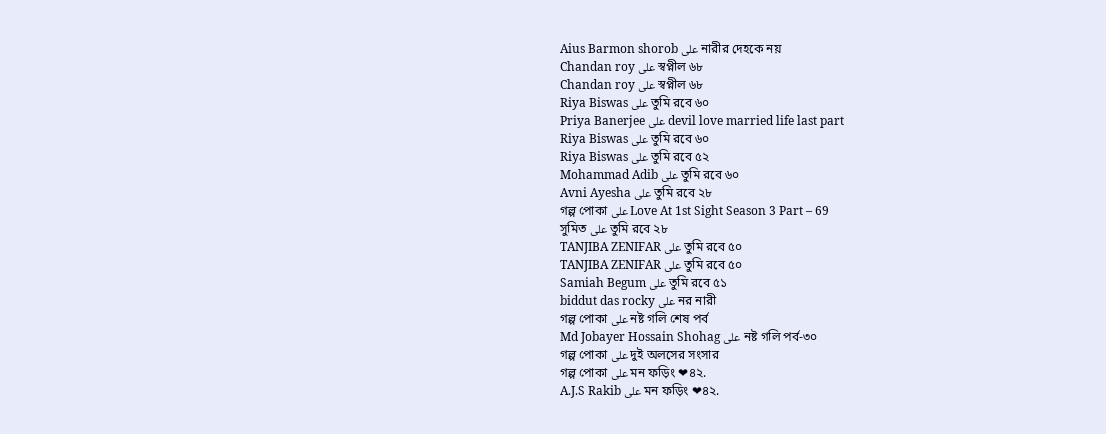Aius Barmon shorob على নারীর দেহকে নয়
Chandan roy على স্বপ্নীল ৬৮
Chandan roy على স্বপ্নীল ৬৮
Riya Biswas على তুমি রবে ৬০
Priya Banerjee على devil love married life last part
Riya Biswas على তুমি রবে ৬০
Riya Biswas على তুমি রবে ৫২
Mohammad Adib على তুমি রবে ৬০
Avni Ayesha على তুমি রবে ২৮
গল্প পোকা على Love At 1st Sight Season 3 Part – 69
সুমিত على তুমি রবে ২৮
TANJIBA ZENIFAR على তুমি রবে ৫০
TANJIBA ZENIFAR على তুমি রবে ৫০
Samiah Begum على তুমি রবে ৫১
biddut das rocky على নর নারী
গল্প পোকা على নষ্ট গলি শেষ পর্ব
Md Jobayer Hossain Shohag على নষ্ট গলি পর্ব-৩০
গল্প পোকা على দুই অলসের সংসার
গল্প পোকা على মন ফড়িং ❤৪২.
A.J.S Rakib على মন ফড়িং ❤৪২.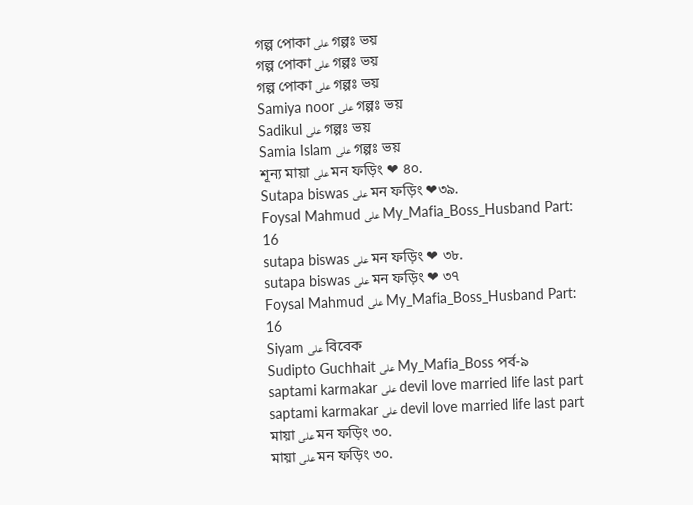গল্প পোকা على গল্পঃ ভয়
গল্প পোকা على গল্পঃ ভয়
গল্প পোকা على গল্পঃ ভয়
Samiya noor على গল্পঃ ভয়
Sadikul على গল্পঃ ভয়
Samia Islam على গল্পঃ ভয়
শূন্য মায়া على মন ফড়িং ❤ ৪০.
Sutapa biswas على মন ফড়িং ❤৩৯.
Foysal Mahmud على My_Mafia_Boss_Husband Part: 16
sutapa biswas على মন ফড়িং ❤ ৩৮.
sutapa biswas على মন ফড়িং ❤ ৩৭
Foysal Mahmud على My_Mafia_Boss_Husband Part: 16
Siyam على বিবেক
Sudipto Guchhait على My_Mafia_Boss পর্ব-৯
saptami karmakar على devil love married life last part
saptami karmakar على devil love married life last part
মায়া على মন ফড়িং ৩০.
মায়া على মন ফড়িং ৩০.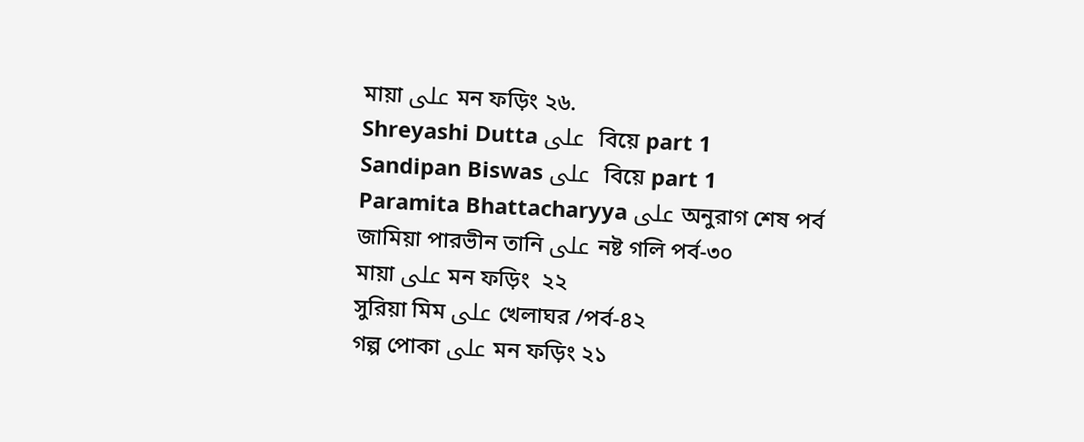মায়া على মন ফড়িং ২৬.
Shreyashi Dutta على  বিয়ে part 1
Sandipan Biswas على  বিয়ে part 1
Paramita Bhattacharyya على অনুরাগ শেষ পর্ব
জামিয়া পারভীন তানি على নষ্ট গলি পর্ব-৩০
মায়া على মন ফড়িং  ২২
সুরিয়া মিম على খেলাঘর /পর্ব-৪২
গল্প পোকা على মন ফড়িং ২১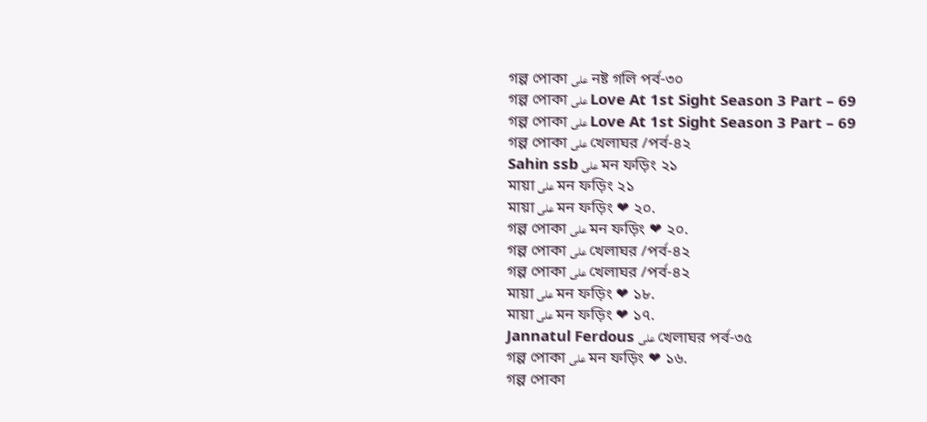গল্প পোকা على নষ্ট গলি পর্ব-৩০
গল্প পোকা على Love At 1st Sight Season 3 Part – 69
গল্প পোকা على Love At 1st Sight Season 3 Part – 69
গল্প পোকা على খেলাঘর /পর্ব-৪২
Sahin ssb على মন ফড়িং ২১
মায়া على মন ফড়িং ২১
মায়া على মন ফড়িং ❤ ২০.
গল্প পোকা على মন ফড়িং ❤ ২০.
গল্প পোকা على খেলাঘর /পর্ব-৪২
গল্প পোকা على খেলাঘর /পর্ব-৪২
মায়া على মন ফড়িং ❤ ১৮.
মায়া على মন ফড়িং ❤ ১৭.
Jannatul Ferdous على খেলাঘর পর্ব-৩৫
গল্প পোকা على মন ফড়িং ❤ ১৬.
গল্প পোকা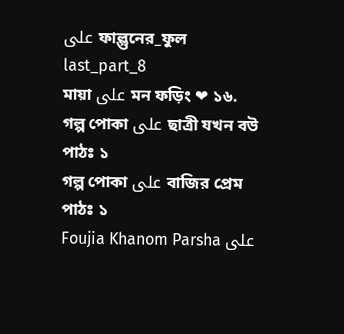على ফাল্গুনের_ফুল last_part_8
মায়া على মন ফড়িং ❤ ১৬.
গল্প পোকা على ছাত্রী যখন বউ পাঠঃ ১
গল্প পোকা على বাজির প্রেম পাঠঃ ১
Foujia Khanom Parsha على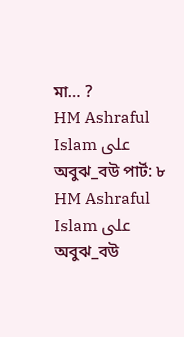মা… ?
HM Ashraful Islam على অবুঝ_বউ পার্ট: ৮
HM Ashraful Islam على অবুঝ_বউ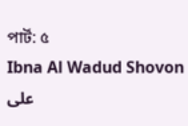পার্ট: ৫
Ibna Al Wadud Shovon على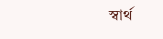স্বার্থ